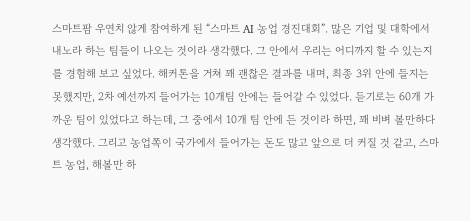스마트팜 우연치 않게 참여하게 된 “스마트 AI 농업 경진대회”. 많은 기업 및 대학에서 내노라 하는 팀들이 나오는 것이라 생각했다. 그 안에서 우리는 어디까지 할 수 있는지를 경험해 보고 싶었다. 해커톤을 거쳐 꽤 괜찮은 결과를 내며, 최종 3위 안에 들지는 못했지만, 2차 예선까지 들어가는 10개팀 안에는 들어갈 수 있었다. 듣기로는 60개 가까운 팀이 있었다고 하는데, 그 중에서 10개 팀 안에 든 것이라 하면, 꽤 비벼 볼만하다 생각했다. 그리고 농업쪽이 국가에서 들어가는 돈도 많고 앞으로 더 커질 것 같고, 스마트 농업, 해볼만 하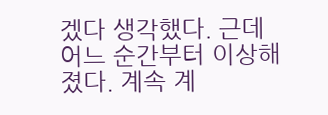겠다 생각했다. 근데 어느 순간부터 이상해졌다. 계속 계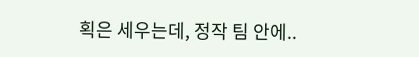획은 세우는데, 정작 팀 안에..